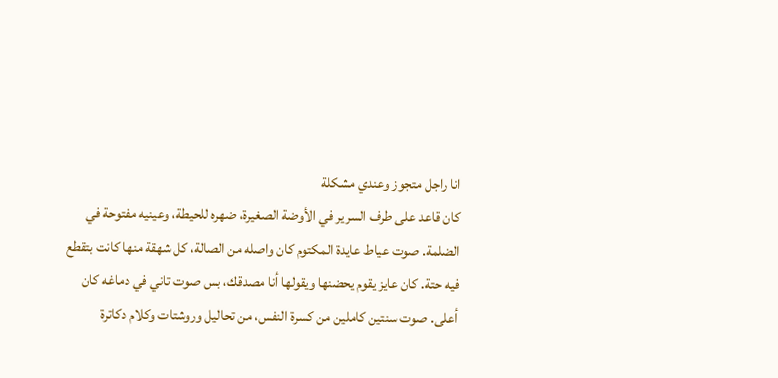انا راجل متجوز وعندي مشكلة
كان قاعد على طرف السرير في الأوضة الصغيرة، ضهره للحيطة، وعينيه مفتوحة في الضلمة. صوت عياط عايدة المكتوم كان واصله من الصالة، كل شهقة منها كانت بتقطع فيه حتة. كان عايز يقوم يحضنها ويقولها أنا مصدقك، بس صوت تاني في دماغه كان أعلى. صوت سنتين كاملين من كسرة النفس، من تحاليل وروشتات وكلام دكاترة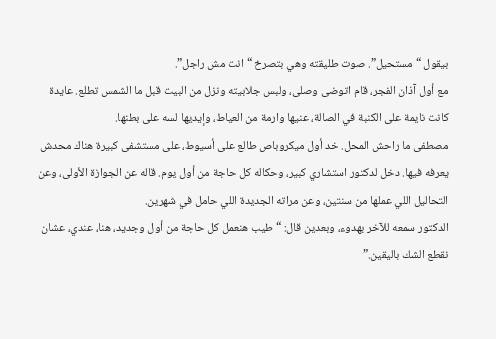بيقول “مستحيل”. صوت طليقته وهي بتصرخ “انت مش راجل”.
مع أول آذان الفجر، قام اتوضى وصلى، ولبس جلابيته ونزل من البيت قبل ما الشمس تطلع. عايدة كانت نايمة على الكنبة في الصالة، عنيها وارمة من العياط، وإيديها لسه على بطنها.
مصطفى ما راحش المحل. خد أول ميكروباص طالع على أسيوط، على مستشفى كبيرة هناك محدش يعرفه فيها. دخل لدكتور استشاري كبير، وحكاله كل حاجة من أول يوم. قاله عن الجوازة الأولى، وعن التحاليل اللي عملها من سنتين، وعن مراته الجديدة اللي حامل في شهرين.
الدكتور سمعه للآخر بهدوء، وبعدين قال: “طيب هنعمل كل حاجة من أول وجديد، هنا، عندي، عشان نقطع الشك باليقين.”